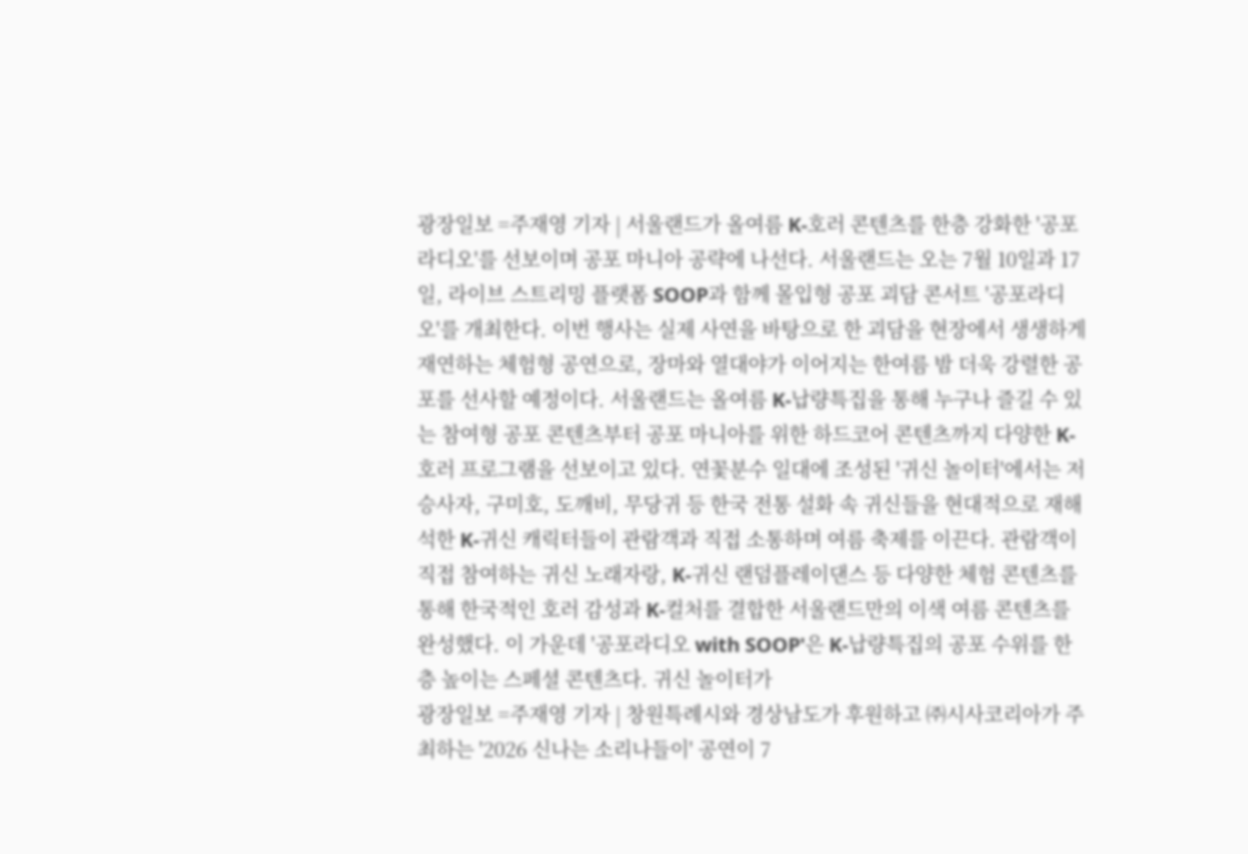광장일보 =주재영 기자 | 서울랜드가 올여름 K-호러 콘텐츠를 한층 강화한 '공포라디오'를 선보이며 공포 마니아 공략에 나선다. 서울랜드는 오는 7월 10일과 17일, 라이브 스트리밍 플랫폼 SOOP과 함께 몰입형 공포 괴담 콘서트 '공포라디오'를 개최한다. 이번 행사는 실제 사연을 바탕으로 한 괴담을 현장에서 생생하게 재연하는 체험형 공연으로, 장마와 열대야가 이어지는 한여름 밤 더욱 강렬한 공포를 선사할 예정이다. 서울랜드는 올여름 K-납량특집을 통해 누구나 즐길 수 있는 참여형 공포 콘텐츠부터 공포 마니아를 위한 하드코어 콘텐츠까지 다양한 K-호러 프로그램을 선보이고 있다. 연꽃분수 일대에 조성된 '귀신 놀이터'에서는 저승사자, 구미호, 도깨비, 무당귀 등 한국 전통 설화 속 귀신들을 현대적으로 재해석한 K-귀신 캐릭터들이 관람객과 직접 소통하며 여름 축제를 이끈다. 관람객이 직접 참여하는 귀신 노래자랑, K-귀신 랜덤플레이댄스 등 다양한 체험 콘텐츠를 통해 한국적인 호러 감성과 K-컬처를 결합한 서울랜드만의 이색 여름 콘텐츠를 완성했다. 이 가운데 '공포라디오 with SOOP'은 K-납량특집의 공포 수위를 한층 높이는 스페셜 콘텐츠다. 귀신 놀이터가
광장일보 =주재영 기자 | 창원특례시와 경상남도가 후원하고 ㈜시사코리아가 주최하는 '2026 신나는 소리나들이' 공연이 7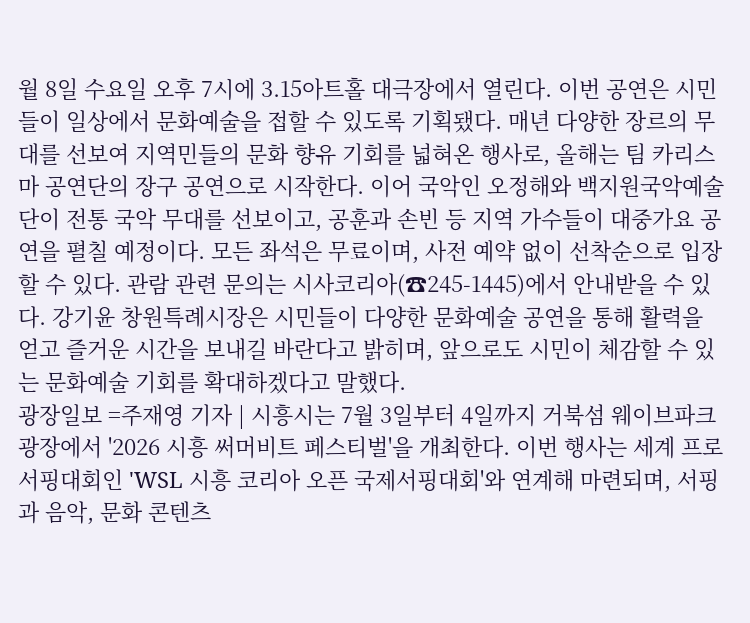월 8일 수요일 오후 7시에 3.15아트홀 대극장에서 열린다. 이번 공연은 시민들이 일상에서 문화예술을 접할 수 있도록 기획됐다. 매년 다양한 장르의 무대를 선보여 지역민들의 문화 향유 기회를 넓혀온 행사로, 올해는 팀 카리스마 공연단의 장구 공연으로 시작한다. 이어 국악인 오정해와 백지원국악예술단이 전통 국악 무대를 선보이고, 공훈과 손빈 등 지역 가수들이 대중가요 공연을 펼칠 예정이다. 모든 좌석은 무료이며, 사전 예약 없이 선착순으로 입장할 수 있다. 관람 관련 문의는 시사코리아(☎245-1445)에서 안내받을 수 있다. 강기윤 창원특례시장은 시민들이 다양한 문화예술 공연을 통해 활력을 얻고 즐거운 시간을 보내길 바란다고 밝히며, 앞으로도 시민이 체감할 수 있는 문화예술 기회를 확대하겠다고 말했다.
광장일보 =주재영 기자 | 시흥시는 7월 3일부터 4일까지 거북섬 웨이브파크 광장에서 '2026 시흥 써머비트 페스티벌'을 개최한다. 이번 행사는 세계 프로서핑대회인 'WSL 시흥 코리아 오픈 국제서핑대회'와 연계해 마련되며, 서핑과 음악, 문화 콘텐츠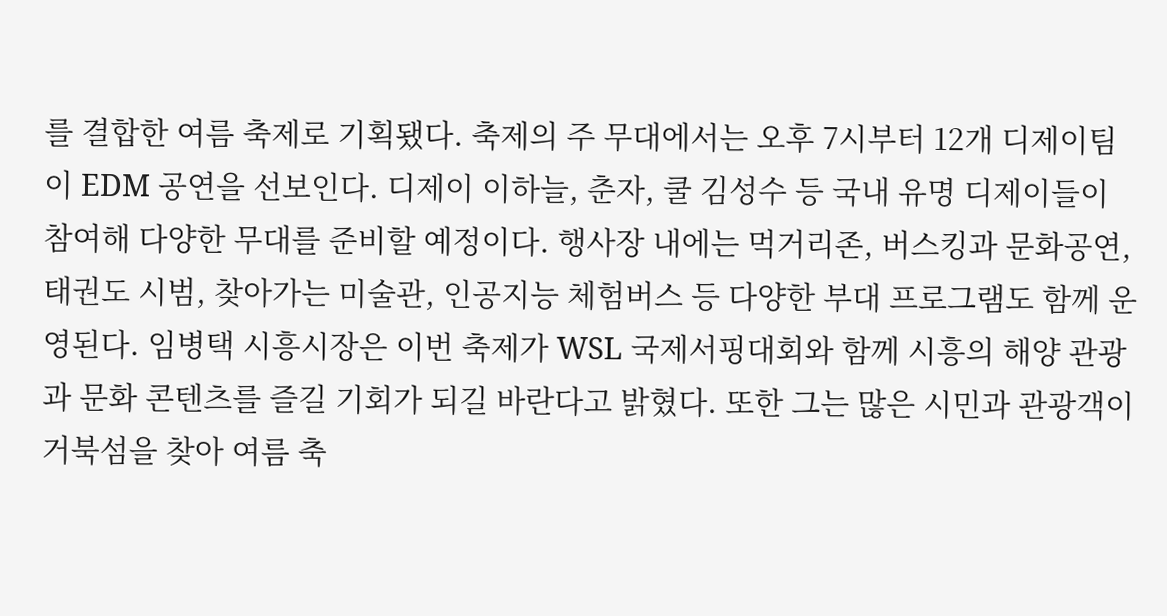를 결합한 여름 축제로 기획됐다. 축제의 주 무대에서는 오후 7시부터 12개 디제이팀이 EDM 공연을 선보인다. 디제이 이하늘, 춘자, 쿨 김성수 등 국내 유명 디제이들이 참여해 다양한 무대를 준비할 예정이다. 행사장 내에는 먹거리존, 버스킹과 문화공연, 태권도 시범, 찾아가는 미술관, 인공지능 체험버스 등 다양한 부대 프로그램도 함께 운영된다. 임병택 시흥시장은 이번 축제가 WSL 국제서핑대회와 함께 시흥의 해양 관광과 문화 콘텐츠를 즐길 기회가 되길 바란다고 밝혔다. 또한 그는 많은 시민과 관광객이 거북섬을 찾아 여름 축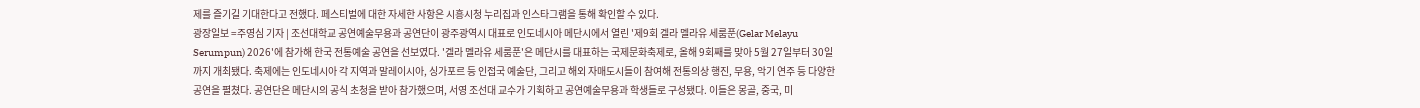제를 즐기길 기대한다고 전했다. 페스티벌에 대한 자세한 사항은 시흥시청 누리집과 인스타그램을 통해 확인할 수 있다.
광장일보 =주영심 기자 | 조선대학교 공연예술무용과 공연단이 광주광역시 대표로 인도네시아 메단시에서 열린 '제9회 겔라 멜라유 세룸푼(Gelar Melayu Serumpun) 2026'에 참가해 한국 전통예술 공연을 선보였다. '겔라 멜라유 세룸푼'은 메단시를 대표하는 국제문화축제로, 올해 9회째를 맞아 5월 27일부터 30일까지 개최됐다. 축제에는 인도네시아 각 지역과 말레이시아, 싱가포르 등 인접국 예술단, 그리고 해외 자매도시들이 참여해 전통의상 행진, 무용, 악기 연주 등 다양한 공연을 펼쳤다. 공연단은 메단시의 공식 초청을 받아 참가했으며, 서영 조선대 교수가 기획하고 공연예술무용과 학생들로 구성됐다. 이들은 몽골, 중국, 미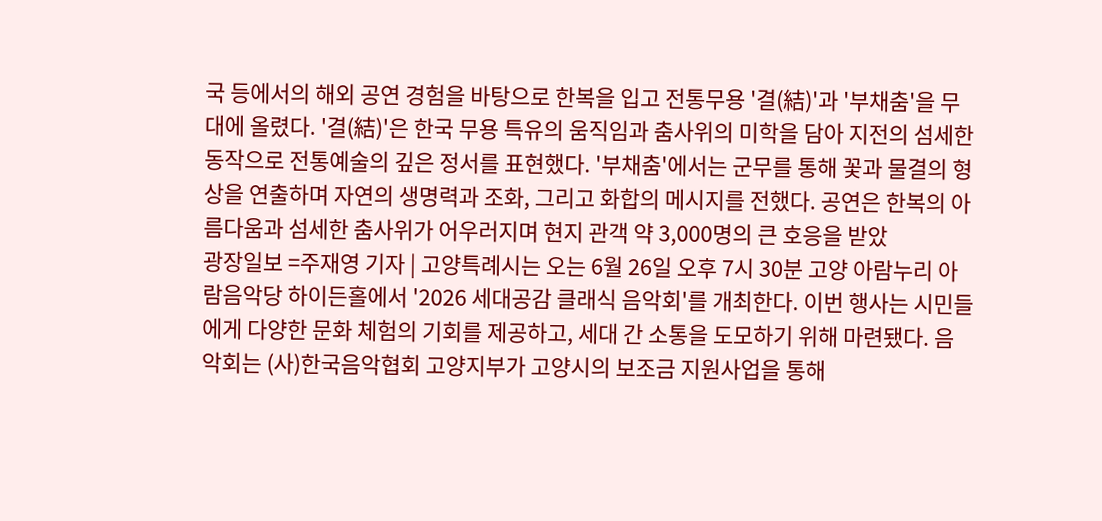국 등에서의 해외 공연 경험을 바탕으로 한복을 입고 전통무용 '결(結)'과 '부채춤'을 무대에 올렸다. '결(結)'은 한국 무용 특유의 움직임과 춤사위의 미학을 담아 지전의 섬세한 동작으로 전통예술의 깊은 정서를 표현했다. '부채춤'에서는 군무를 통해 꽃과 물결의 형상을 연출하며 자연의 생명력과 조화, 그리고 화합의 메시지를 전했다. 공연은 한복의 아름다움과 섬세한 춤사위가 어우러지며 현지 관객 약 3,000명의 큰 호응을 받았
광장일보 =주재영 기자 | 고양특례시는 오는 6월 26일 오후 7시 30분 고양 아람누리 아람음악당 하이든홀에서 '2026 세대공감 클래식 음악회'를 개최한다. 이번 행사는 시민들에게 다양한 문화 체험의 기회를 제공하고, 세대 간 소통을 도모하기 위해 마련됐다. 음악회는 (사)한국음악협회 고양지부가 고양시의 보조금 지원사업을 통해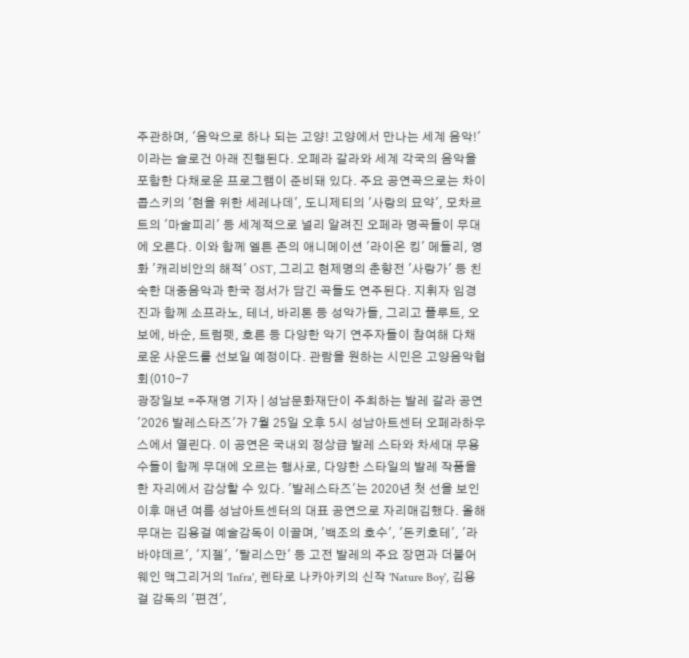주관하며, '음악으로 하나 되는 고양! 고양에서 만나는 세계 음악!'이라는 슬로건 아래 진행된다. 오페라 갈라와 세계 각국의 음악을 포함한 다채로운 프로그램이 준비돼 있다. 주요 공연곡으로는 차이콥스키의 '현을 위한 세레나데', 도니제티의 '사랑의 묘약', 모차르트의 '마술피리' 등 세계적으로 널리 알려진 오페라 명곡들이 무대에 오른다. 이와 함께 엘튼 존의 애니메이션 '라이온 킹' 메들리, 영화 '캐리비안의 해적' OST, 그리고 현제명의 춘향전 '사랑가' 등 친숙한 대중음악과 한국 정서가 담긴 곡들도 연주된다. 지휘자 임경진과 함께 소프라노, 테너, 바리톤 등 성악가들, 그리고 플루트, 오보에, 바순, 트럼펫, 호른 등 다양한 악기 연주자들이 참여해 다채로운 사운드를 선보일 예정이다. 관람을 원하는 시민은 고양음악협회(010-7
광장일보 =주재영 기자 | 성남문화재단이 주최하는 발레 갈라 공연 '2026 발레스타즈'가 7월 25일 오후 5시 성남아트센터 오페라하우스에서 열린다. 이 공연은 국내외 정상급 발레 스타와 차세대 무용수들이 함께 무대에 오르는 행사로, 다양한 스타일의 발레 작품을 한 자리에서 감상할 수 있다. '발레스타즈'는 2020년 첫 선을 보인 이후 매년 여름 성남아트센터의 대표 공연으로 자리매김했다. 올해 무대는 김용걸 예술감독이 이끌며, '백조의 호수', '돈키호테', '라 바야데르', '지젤', '탈리스만' 등 고전 발레의 주요 장면과 더불어 웨인 맥그리거의 'Infra', 렌타로 나카아키의 신작 'Nature Boy', 김용걸 감독의 '편견',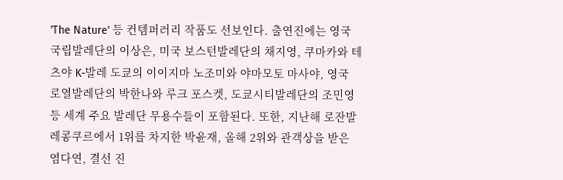'The Nature' 등 컨템퍼러리 작품도 선보인다. 출연진에는 영국 국립발레단의 이상은, 미국 보스턴발레단의 채지영, 쿠마카와 테츠야 K-발레 도쿄의 이이지마 노조미와 야마모토 마사야, 영국 로열발레단의 박한나와 루크 포스켓, 도쿄시티발레단의 조민영 등 세계 주요 발레단 무용수들이 포함된다. 또한, 지난해 로잔발레콩쿠르에서 1위를 차지한 박윤재, 올해 2위와 관객상을 받은 염다연, 결선 진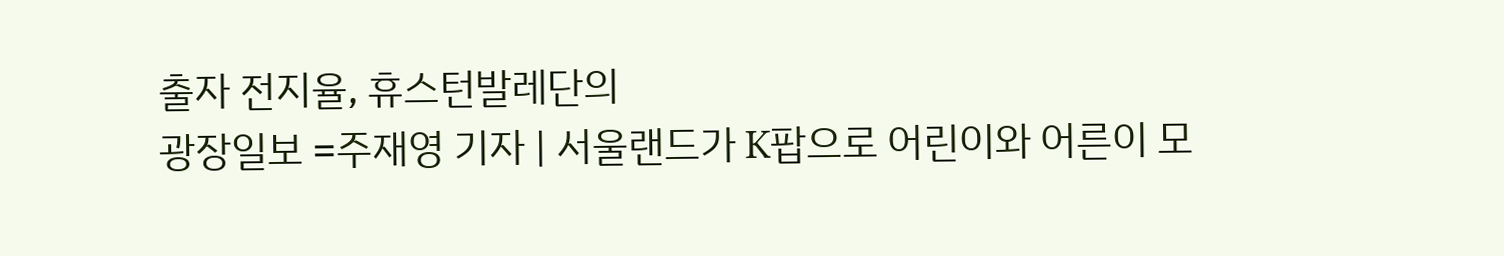출자 전지율, 휴스턴발레단의
광장일보 =주재영 기자 | 서울랜드가 K팝으로 어린이와 어른이 모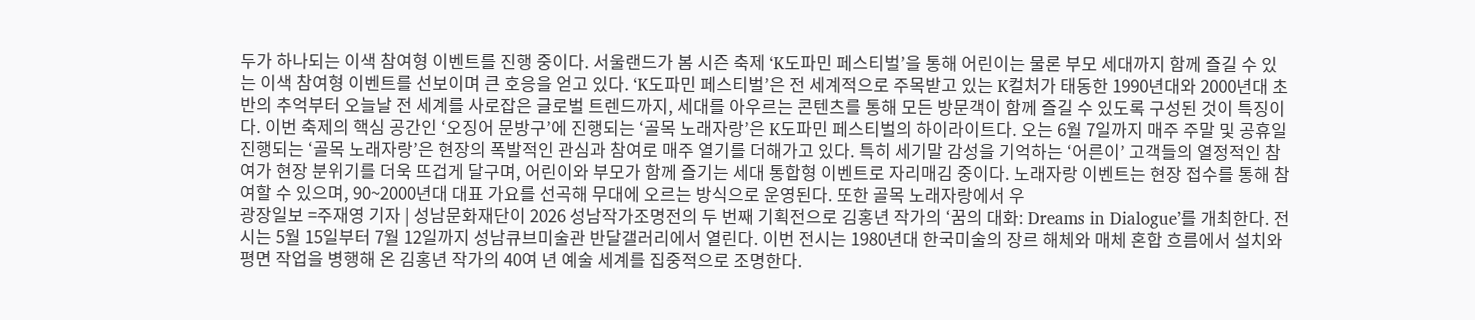두가 하나되는 이색 참여형 이벤트를 진행 중이다. 서울랜드가 봄 시즌 축제 ‘K도파민 페스티벌’을 통해 어린이는 물론 부모 세대까지 함께 즐길 수 있는 이색 참여형 이벤트를 선보이며 큰 호응을 얻고 있다. ‘K도파민 페스티벌’은 전 세계적으로 주목받고 있는 K컬처가 태동한 1990년대와 2000년대 초반의 추억부터 오늘날 전 세계를 사로잡은 글로벌 트렌드까지, 세대를 아우르는 콘텐츠를 통해 모든 방문객이 함께 즐길 수 있도록 구성된 것이 특징이다. 이번 축제의 핵심 공간인 ‘오징어 문방구’에 진행되는 ‘골목 노래자랑’은 K도파민 페스티벌의 하이라이트다. 오는 6월 7일까지 매주 주말 및 공휴일 진행되는 ‘골목 노래자랑’은 현장의 폭발적인 관심과 참여로 매주 열기를 더해가고 있다. 특히 세기말 감성을 기억하는 ‘어른이’ 고객들의 열정적인 참여가 현장 분위기를 더욱 뜨겁게 달구며, 어린이와 부모가 함께 즐기는 세대 통합형 이벤트로 자리매김 중이다. 노래자랑 이벤트는 현장 접수를 통해 참여할 수 있으며, 90~2000년대 대표 가요를 선곡해 무대에 오르는 방식으로 운영된다. 또한 골목 노래자랑에서 우
광장일보 =주재영 기자 | 성남문화재단이 2026 성남작가조명전의 두 번째 기획전으로 김홍년 작가의 ‘꿈의 대화: Dreams in Dialogue’를 개최한다. 전시는 5월 15일부터 7월 12일까지 성남큐브미술관 반달갤러리에서 열린다. 이번 전시는 1980년대 한국미술의 장르 해체와 매체 혼합 흐름에서 설치와 평면 작업을 병행해 온 김홍년 작가의 40여 년 예술 세계를 집중적으로 조명한다.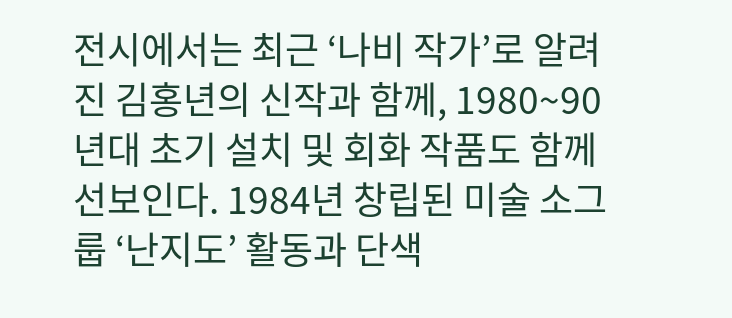전시에서는 최근 ‘나비 작가’로 알려진 김홍년의 신작과 함께, 1980~90년대 초기 설치 및 회화 작품도 함께 선보인다. 1984년 창립된 미술 소그룹 ‘난지도’ 활동과 단색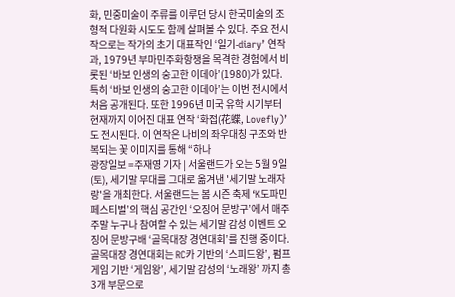화, 민중미술이 주류를 이루던 당시 한국미술의 조형적 다원화 시도도 함께 살펴볼 수 있다. 주요 전시작으로는 작가의 초기 대표작인 ‘일기-diary’ 연작과, 1979년 부마민주화항쟁을 목격한 경험에서 비롯된 ‘바보 인생의 숭고한 이데아’(1980)가 있다. 특히 ‘바보 인생의 숭고한 이데아’는 이번 전시에서 처음 공개된다. 또한 1996년 미국 유학 시기부터 현재까지 이어진 대표 연작 ‘화접(花蝶, Lovefly)’도 전시된다. 이 연작은 나비의 좌우대칭 구조와 반복되는 꽃 이미지를 통해 “하나
광장일보 =주재영 기자 | 서울랜드가 오는 5월 9일(토), 세기말 무대를 그대로 옮겨낸 '세기말 노래자랑'을 개최한다. 서울랜드는 봄 시즌 축제 ‘K도파민 페스티벌’의 핵심 공간인 ‘오징어 문방구’에서 매주 주말 누구나 참여할 수 있는 세기말 감성 이벤트 오징어 문방구배 ‘골목대장 경연대회’를 진행 중이다. 골목대장 경연대회는 RC카 기반의 ‘스피드왕’, 펌프게임 기반 ‘게임왕’, 세기말 감성의 ‘노래왕’ 까지 총 3개 부문으로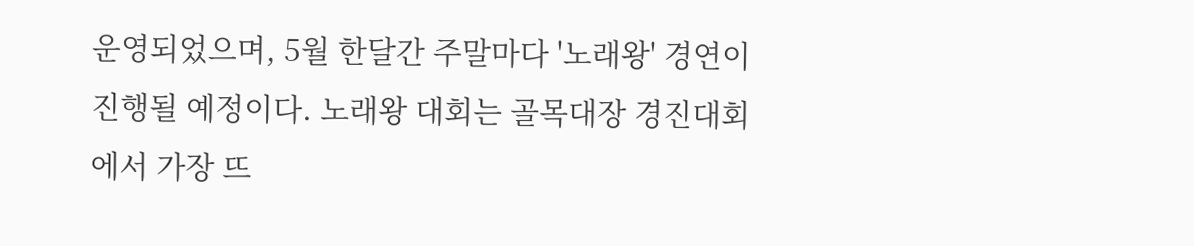운영되었으며, 5월 한달간 주말마다 '노래왕' 경연이 진행될 예정이다. 노래왕 대회는 골목대장 경진대회에서 가장 뜨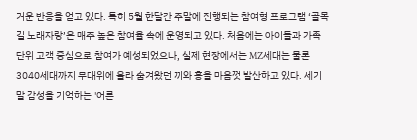거운 반응을 얻고 있다. 특히 5월 한달간 주말에 진행되는 참여형 프로그램 ‘골목길 노래자랑’은 매주 높은 참여율 속에 운영되고 있다. 처음에는 아이들과 가족 단위 고객 중심으로 참여가 예성되었으나, 실제 현장에서는 MZ세대는 물론 3040세대까지 무대위에 올라 숨겨왔던 끼와 흥을 마음껏 발산하고 있다. 세기말 감성을 기억하는 '어른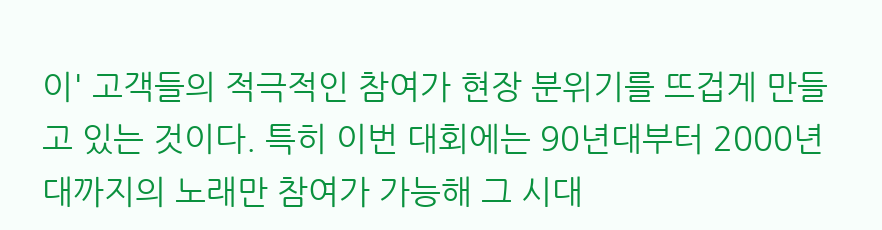이' 고객들의 적극적인 참여가 현장 분위기를 뜨겁게 만들고 있는 것이다. 특히 이번 대회에는 90년대부터 2000년대까지의 노래만 참여가 가능해 그 시대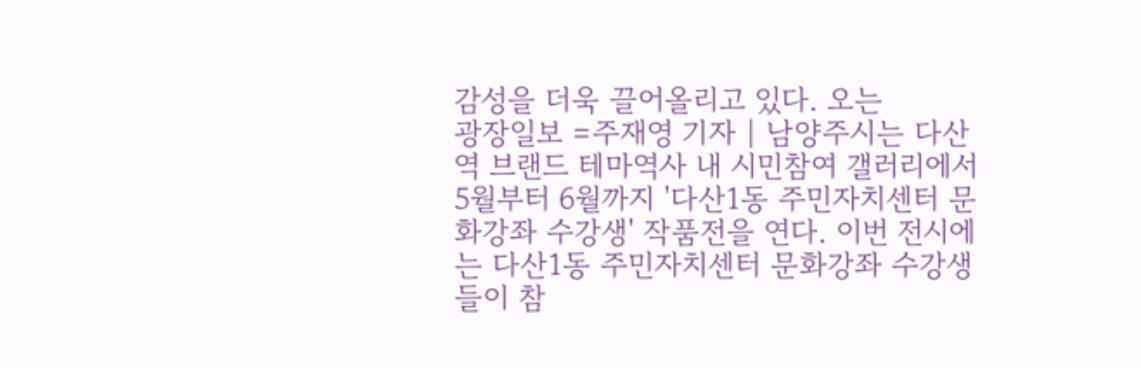감성을 더욱 끌어올리고 있다. 오는
광장일보 =주재영 기자 | 남양주시는 다산역 브랜드 테마역사 내 시민참여 갤러리에서 5월부터 6월까지 '다산1동 주민자치센터 문화강좌 수강생' 작품전을 연다. 이번 전시에는 다산1동 주민자치센터 문화강좌 수강생들이 참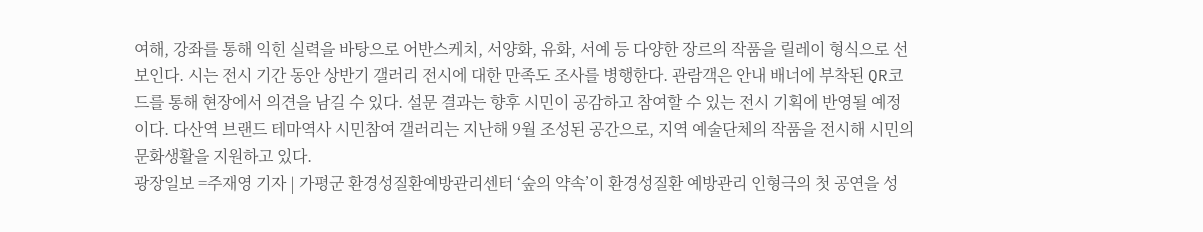여해, 강좌를 통해 익힌 실력을 바탕으로 어반스케치, 서양화, 유화, 서예 등 다양한 장르의 작품을 릴레이 형식으로 선보인다. 시는 전시 기간 동안 상반기 갤러리 전시에 대한 만족도 조사를 병행한다. 관람객은 안내 배너에 부착된 QR코드를 통해 현장에서 의견을 남길 수 있다. 설문 결과는 향후 시민이 공감하고 참여할 수 있는 전시 기획에 반영될 예정이다. 다산역 브랜드 테마역사 시민참여 갤러리는 지난해 9월 조성된 공간으로, 지역 예술단체의 작품을 전시해 시민의 문화생활을 지원하고 있다.
광장일보 =주재영 기자 | 가평군 환경성질환예방관리센터 ‘숲의 약속’이 환경성질환 예방관리 인형극의 첫 공연을 성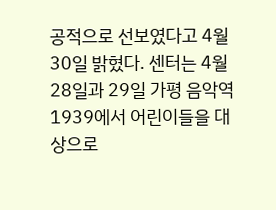공적으로 선보였다고 4월 30일 밝혔다. 센터는 4월 28일과 29일 가평 음악역1939에서 어린이들을 대상으로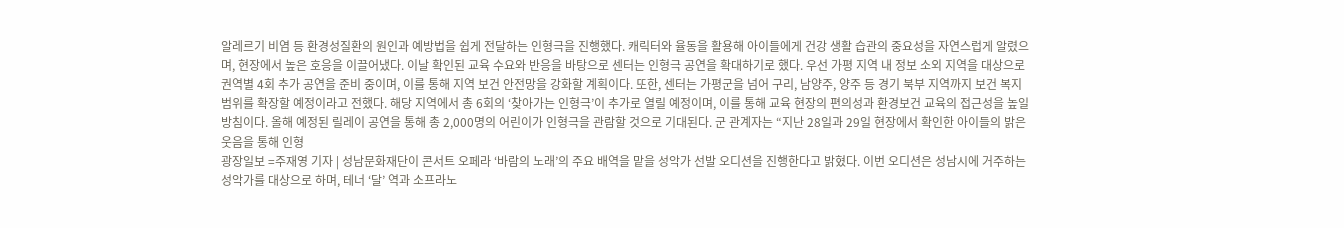알레르기 비염 등 환경성질환의 원인과 예방법을 쉽게 전달하는 인형극을 진행했다. 캐릭터와 율동을 활용해 아이들에게 건강 생활 습관의 중요성을 자연스럽게 알렸으며, 현장에서 높은 호응을 이끌어냈다. 이날 확인된 교육 수요와 반응을 바탕으로 센터는 인형극 공연을 확대하기로 했다. 우선 가평 지역 내 정보 소외 지역을 대상으로 권역별 4회 추가 공연을 준비 중이며, 이를 통해 지역 보건 안전망을 강화할 계획이다. 또한, 센터는 가평군을 넘어 구리, 남양주, 양주 등 경기 북부 지역까지 보건 복지 범위를 확장할 예정이라고 전했다. 해당 지역에서 총 6회의 ‘찾아가는 인형극’이 추가로 열릴 예정이며, 이를 통해 교육 현장의 편의성과 환경보건 교육의 접근성을 높일 방침이다. 올해 예정된 릴레이 공연을 통해 총 2,000명의 어린이가 인형극을 관람할 것으로 기대된다. 군 관계자는 “지난 28일과 29일 현장에서 확인한 아이들의 밝은 웃음을 통해 인형
광장일보 =주재영 기자 | 성남문화재단이 콘서트 오페라 ‘바람의 노래’의 주요 배역을 맡을 성악가 선발 오디션을 진행한다고 밝혔다. 이번 오디션은 성남시에 거주하는 성악가를 대상으로 하며, 테너 ‘달’ 역과 소프라노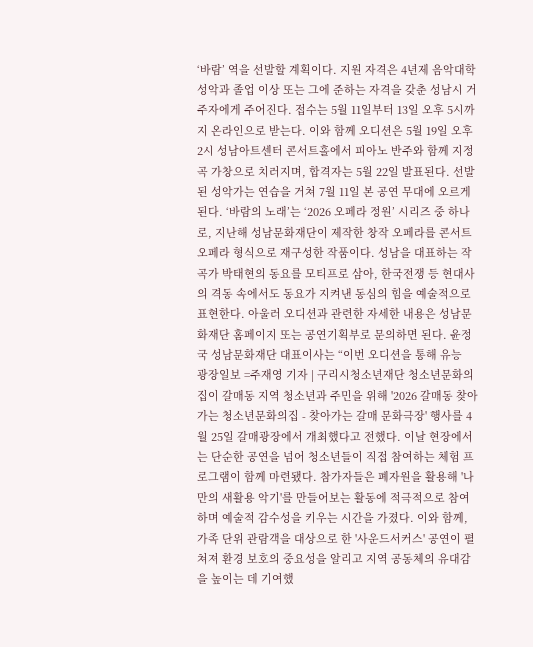‘바람’ 역을 선발할 계획이다. 지원 자격은 4년제 음악대학 성악과 졸업 이상 또는 그에 준하는 자격을 갖춘 성남시 거주자에게 주어진다. 접수는 5월 11일부터 13일 오후 5시까지 온라인으로 받는다. 이와 함께 오디션은 5월 19일 오후 2시 성남아트센터 콘서트홀에서 피아노 반주와 함께 지정곡 가창으로 치러지며, 합격자는 5월 22일 발표된다. 선발된 성악가는 연습을 거쳐 7월 11일 본 공연 무대에 오르게 된다. ‘바람의 노래’는 ‘2026 오페라 정원’ 시리즈 중 하나로, 지난해 성남문화재단이 제작한 창작 오페라를 콘서트 오페라 형식으로 재구성한 작품이다. 성남을 대표하는 작곡가 박태현의 동요를 모티프로 삼아, 한국전쟁 등 현대사의 격동 속에서도 동요가 지켜낸 동심의 힘을 예술적으로 표현한다. 아울러 오디션과 관련한 자세한 내용은 성남문화재단 홈페이지 또는 공연기획부로 문의하면 된다. 윤정국 성남문화재단 대표이사는 “이번 오디션을 통해 유능
광장일보 =주재영 기자 | 구리시청소년재단 청소년문화의집이 갈매동 지역 청소년과 주민을 위해 '2026 갈매동 찾아가는 청소년문화의집 - 찾아가는 갈매 문화극장' 행사를 4월 25일 갈매광장에서 개최했다고 전했다. 이날 현장에서는 단순한 공연을 넘어 청소년들이 직접 참여하는 체험 프로그램이 함께 마련됐다. 참가자들은 폐자원을 활용해 '나만의 새활용 악기'를 만들어보는 활동에 적극적으로 참여하며 예술적 감수성을 키우는 시간을 가졌다. 이와 함께, 가족 단위 관람객을 대상으로 한 '사운드서커스' 공연이 펼쳐져 환경 보호의 중요성을 알리고 지역 공동체의 유대감을 높이는 데 기여했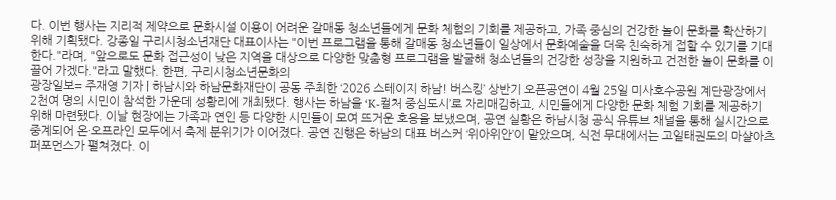다. 이번 행사는 지리적 제약으로 문화시설 이용이 어려운 갈매동 청소년들에게 문화 체험의 기회를 제공하고, 가족 중심의 건강한 놀이 문화를 확산하기 위해 기획됐다. 강종일 구리시청소년재단 대표이사는 "이번 프로그램을 통해 갈매동 청소년들이 일상에서 문화예술을 더욱 친숙하게 접할 수 있기를 기대한다."라며, "앞으로도 문화 접근성이 낮은 지역을 대상으로 다양한 맞춤형 프로그램을 발굴해 청소년들의 건강한 성장을 지원하고 건전한 놀이 문화를 이끌어 가겠다."라고 말했다. 한편, 구리시청소년문화의
광장일보= 주재영 기자 | 하남시와 하남문화재단이 공동 주최한 ‘2026 스테이지 하남! 버스킹’ 상반기 오픈공연이 4월 25일 미사호수공원 계단광장에서 2천여 명의 시민이 참석한 가운데 성황리에 개최됐다. 행사는 하남을 ‘K-컬처 중심도시’로 자리매김하고, 시민들에게 다양한 문화 체험 기회를 제공하기 위해 마련됐다. 이날 현장에는 가족과 연인 등 다양한 시민들이 모여 뜨거운 호응을 보냈으며, 공연 실황은 하남시청 공식 유튜브 채널을 통해 실시간으로 중계되어 온·오프라인 모두에서 축제 분위기가 이어졌다. 공연 진행은 하남의 대표 버스커 ‘위아위안’이 맡았으며, 식전 무대에서는 고일태권도의 마샬아츠 퍼포먼스가 펼쳐졌다. 이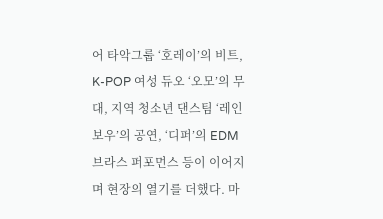어 타악그룹 ‘호레이’의 비트, K-POP 여성 듀오 ‘오모’의 무대, 지역 청소년 댄스팀 ‘레인보우’의 공연, ‘디퍼’의 EDM 브라스 퍼포먼스 등이 이어지며 현장의 열기를 더했다. 마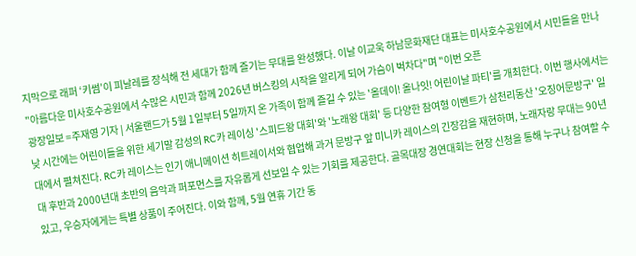지막으로 래퍼 ‘키썸’이 피날레를 장식해 전 세대가 함께 즐기는 무대를 완성했다. 이날 이교욱 하남문화재단 대표는 미사호수공원에서 시민들을 만나 "아름다운 미사호수공원에서 수많은 시민과 함께 2026년 버스킹의 시작을 알리게 되어 가슴이 벅차다"며 "이번 오픈
광장일보 =주재영 기자 | 서울랜드가 5월 1일부터 5일까지 온 가족이 함께 즐길 수 있는 '올데이! 올나잇! 어린이날 파티'를 개최한다. 이번 행사에서는 낮 시간에는 어린이들을 위한 세기말 감성의 RC카 레이싱 '스피드왕 대회'와 '노래왕 대회' 등 다양한 참여형 이벤트가 삼천리동산 '오징어문방구' 일대에서 펼쳐진다. RC카 레이스는 인기 애니메이션 히트레이서와 협업해 과거 문방구 앞 미니카 레이스의 긴장감을 재현하며, 노래자랑 무대는 90년대 후반과 2000년대 초반의 음악과 퍼포먼스를 자유롭게 선보일 수 있는 기회를 제공한다. 골목대장 경연대회는 현장 신청을 통해 누구나 참여할 수 있고, 우승자에게는 특별 상품이 주어진다. 이와 함께, 5월 연휴 기간 동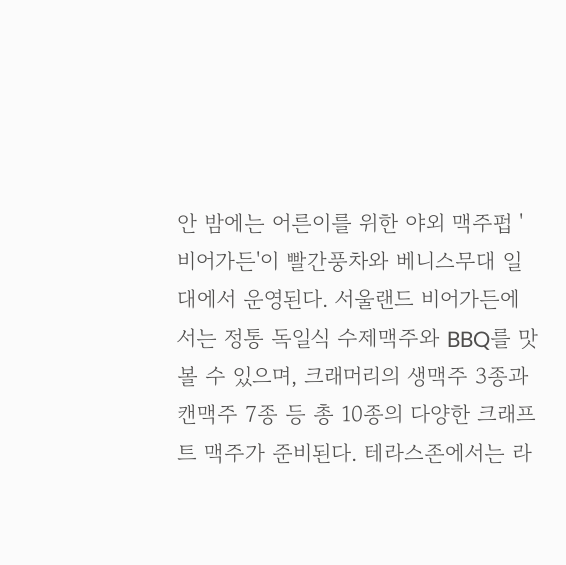안 밤에는 어른이를 위한 야외 맥주펍 '비어가든'이 빨간풍차와 베니스무대 일대에서 운영된다. 서울랜드 비어가든에서는 정통 독일식 수제맥주와 BBQ를 맛볼 수 있으며, 크래머리의 생맥주 3종과 캔맥주 7종 등 총 10종의 다양한 크래프트 맥주가 준비된다. 테라스존에서는 라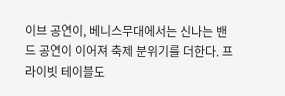이브 공연이, 베니스무대에서는 신나는 밴드 공연이 이어져 축제 분위기를 더한다. 프라이빗 테이블도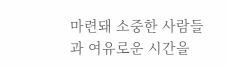마련돼 소중한 사람들과 여유로운 시간을